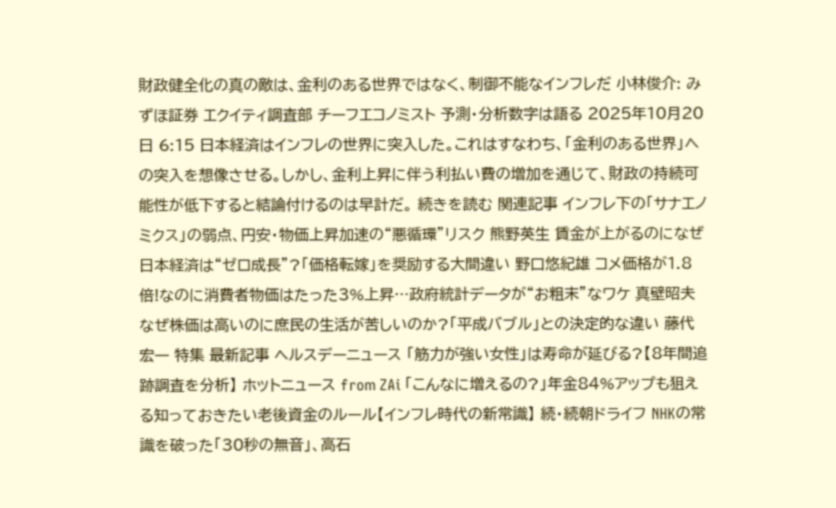財政健全化の真の敵は、金利のある世界ではなく、制御不能なインフレだ 小林俊介: みずほ証券 エクイティ調査部 チーフエコノミスト 予測・分析数字は語る 2025年10月20日 6:15 日本経済はインフレの世界に突入した。これはすなわち、「金利のある世界」への突入を想像させる。しかし、金利上昇に伴う利払い費の増加を通じて、財政の持続可能性が低下すると結論付けるのは早計だ。 続きを読む 関連記事 インフレ下の「サナエノミクス」の弱点、円安・物価上昇加速の“悪循環”リスク 熊野英生 賃金が上がるのになぜ日本経済は“ゼロ成長”?「価格転嫁」を奨励する大間違い 野口悠紀雄 コメ価格が1.8倍!なのに消費者物価はたった3%上昇…政府統計データが“お粗末”なワケ 真壁昭夫 なぜ株価は高いのに庶民の生活が苦しいのか?「平成バブル」との決定的な違い 藤代宏一 特集 最新記事 ヘルスデーニュース 「筋力が強い女性」は寿命が延びる?【8年間追跡調査を分析】 ホットニュース from ZAi 「こんなに増えるの?」年金84%アップも狙える知っておきたい老後資金のルール【インフレ時代の新常識】 続・続朝ドライフ NHKの常識を破った「30秒の無音」、高石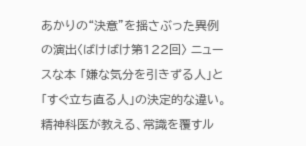あかりの“決意”を揺さぶった異例の演出〈ばけばけ第122回〉 ニュースな本 「嫌な気分を引きずる人」と「すぐ立ち直る人」の決定的な違い。精神科医が教える、常識を覆すル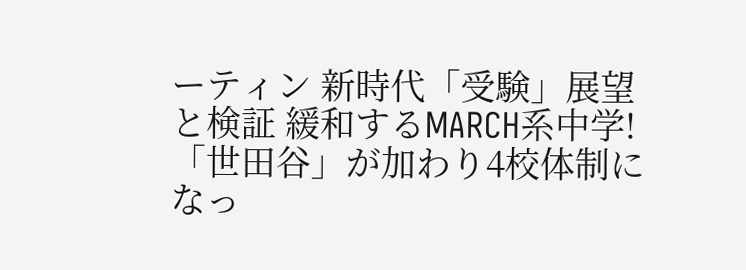ーティン 新時代「受験」展望と検証 緩和するMARCH系中学!「世田谷」が加わり4校体制になっ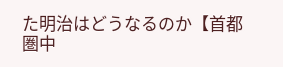た明治はどうなるのか【首都圏中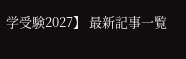学受験2027】 最新記事一覧